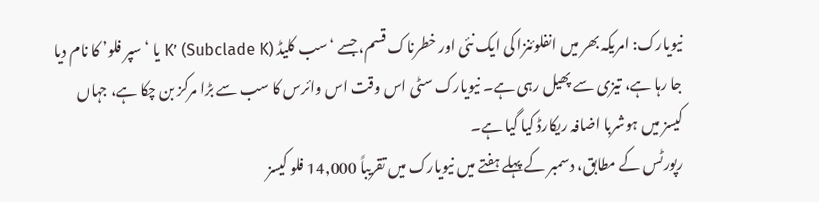نیویارک: امریکہ بھر میں انفلوئنزا کی ایک نئی اور خطرناک قسم، جسے ‘سب کلیڈ K’ (Subclade K) یا ‘سپر فلو’ کا نام دیا جا رہا ہے، تیزی سے پھیل رہی ہے۔ نیویارک سٹی اس وقت اس وائرس کا سب سے بڑا مرکز بن چکا ہے، جہاں کیسز میں ہوشربا اضافہ ریکارڈ کیا گیا ہے۔
رپورٹس کے مطابق، دسمبر کے پہلے ہفتے میں نیویارک میں تقریباً 14,000 فلو کیسز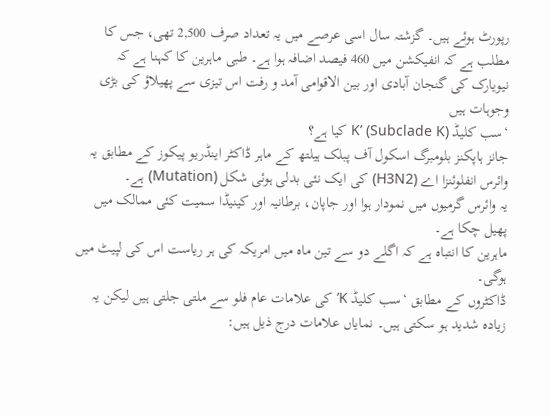رپورٹ ہوئے ہیں۔ گزشتہ سال اسی عرصے میں یہ تعداد صرف 2,500 تھی، جس کا مطلب ہے کہ انفیکشن میں 460 فیصد اضافہ ہوا ہے۔ طبی ماہرین کا کہنا ہے کہ نیویارک کی گنجان آبادی اور بین الاقوامی آمد و رفت اس تیزی سے پھیلاؤ کی بڑی وجوہات ہیں
‘سب کلیڈ K’ (Subclade K) کیا ہے؟
جانز ہاپکنز بلومبرگ اسکول آف پبلک ہیلتھ کے ماہر ڈاکٹر اینڈریو پیکوز کے مطابق یہ وائرس انفلوئنزا اے (H3N2) کی ایک نئی بدلی ہوئی شکل (Mutation) ہے۔
یہ وائرس گرمیوں میں نمودار ہوا اور جاپان، برطانیہ اور کینیڈا سمیت کئی ممالک میں پھیل چکا ہے۔
ماہرین کا انتباہ ہے کہ اگلے دو سے تین ماہ میں امریکہ کی ہر ریاست اس کی لپیٹ میں ہوگی۔
ڈاکٹروں کے مطابق ‘سب کلیڈ K’ کی علامات عام فلو سے ملتی جلتی ہیں لیکن یہ زیادہ شدید ہو سکتی ہیں۔ نمایاں علامات درج ذیل ہیں: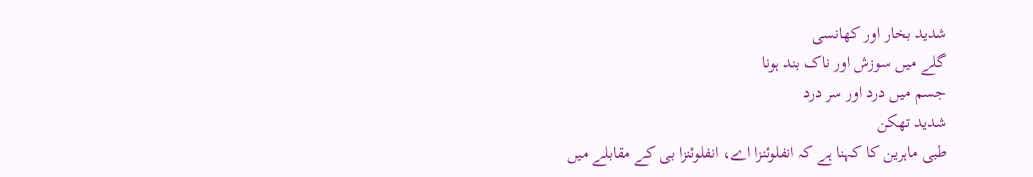شدید بخار اور کھانسی
گلے میں سوزش اور ناک بند ہونا
جسم میں درد اور سر درد
شدید تھکن
طبی ماہرین کا کہنا ہے کہ انفلوئنزا اے، انفلوئنزا بی کے مقابلے میں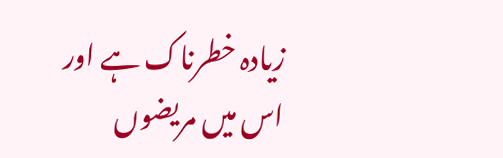زیادہ خطرناک ہے اور اس میں مریضوں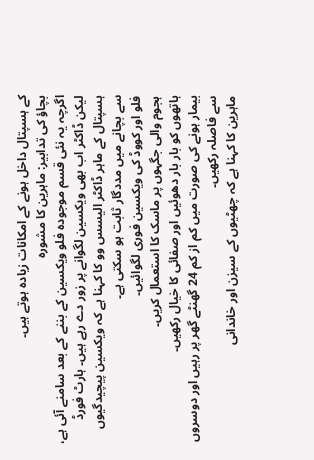کے ہسپتال داخل ہونے کے امکانات زیادہ ہوتے ہیں۔
بچاؤ کی تدابیر: ماہرین کا مشورہ
اگرچہ یہ نئی قسم موجودہ فلو ویکسین کے بننے کے بعد سامنے آئی ہے، لیکن ڈاکٹر اب بھی ویکسین لگوانے پر زور دے رہے ہیں۔ ہارٹ فورڈ ہسپتال کے ماہر ڈاکٹر الیسس وو کا کہنا ہے کہ ویکسین پیچیدگیوں سے بچانے میں مددگار ثابت ہو سکتی ہے۔
فلو اور کووڈ کی ویکسین فوری لگوائیں۔
ہجوم والی جگہوں پر ماسک کا استعمال کریں۔
ہاتھوں کو بار بار دھوئیں اور صفائی کا خیال رکھیں۔
بیمار ہونے کی صورت میں کم از کم 24 گھنٹے گھر پر رہیں اور دوسروں سے فاصلہ رکھیں۔
ماہرین کا کہنا ہے کہ چھٹیوں کے سیزن اور خاندانی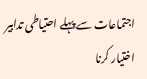اجتماعات سے پہلے احتیاطی تدابیر اختیار کرنا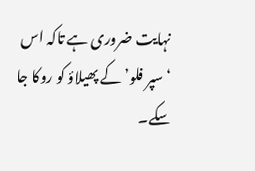نہایت ضروری ہے تاکہ اس ‘سپر فلو’ کے پھیلاؤ کو روکا جا سکے۔